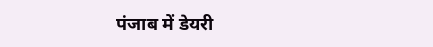पंजाब में डेयरी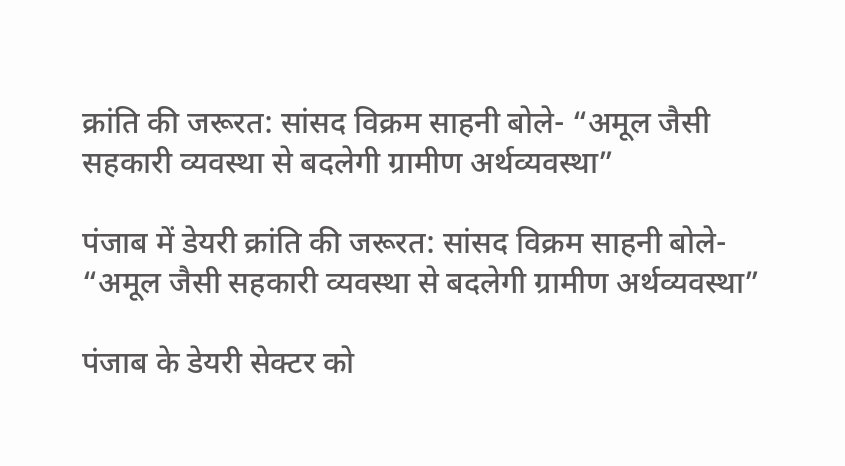क्रांति की जरूरत: सांसद विक्रम साहनी बोले- “अमूल जैसी सहकारी व्यवस्था से बदलेगी ग्रामीण अर्थव्यवस्था”

पंजाब में डेयरी क्रांति की जरूरत: सांसद विक्रम साहनी बोले- “अमूल जैसी सहकारी व्यवस्था से बदलेगी ग्रामीण अर्थव्यवस्था”

पंजाब के डेयरी सेक्टर को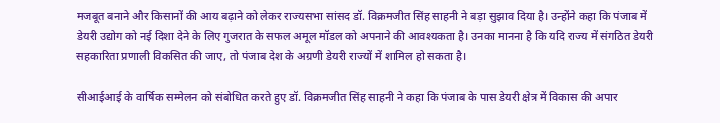मजबूत बनाने और किसानों की आय बढ़ाने को लेकर राज्यसभा सांसद डॉ. विक्रमजीत सिंह साहनी ने बड़ा सुझाव दिया है। उन्होंने कहा कि पंजाब में डेयरी उद्योग को नई दिशा देने के लिए गुजरात के सफल अमूल मॉडल को अपनाने की आवश्यकता है। उनका मानना है कि यदि राज्य में संगठित डेयरी सहकारिता प्रणाली विकसित की जाए, तो पंजाब देश के अग्रणी डेयरी राज्यों में शामिल हो सकता है।

सीआईआई के वार्षिक सम्मेलन को संबोधित करते हुए डॉ. विक्रमजीत सिंह साहनी ने कहा कि पंजाब के पास डेयरी क्षेत्र में विकास की अपार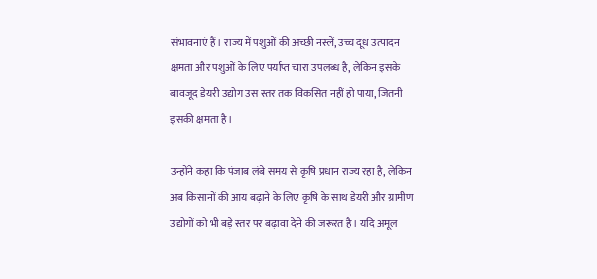संभावनाएं हैं। राज्य में पशुओं की अच्छी नस्लें, उच्च दूध उत्पादन क्षमता और पशुओं के लिए पर्याप्त चारा उपलब्ध है, लेकिन इसके बावजूद डेयरी उद्योग उस स्तर तक विकसित नहीं हो पाया, जितनी इसकी क्षमता है।

उन्होंने कहा कि पंजाब लंबे समय से कृषि प्रधान राज्य रहा है, लेकिन अब किसानों की आय बढ़ाने के लिए कृषि के साथ डेयरी और ग्रामीण उद्योगों को भी बड़े स्तर पर बढ़ावा देने की जरूरत है। यदि अमूल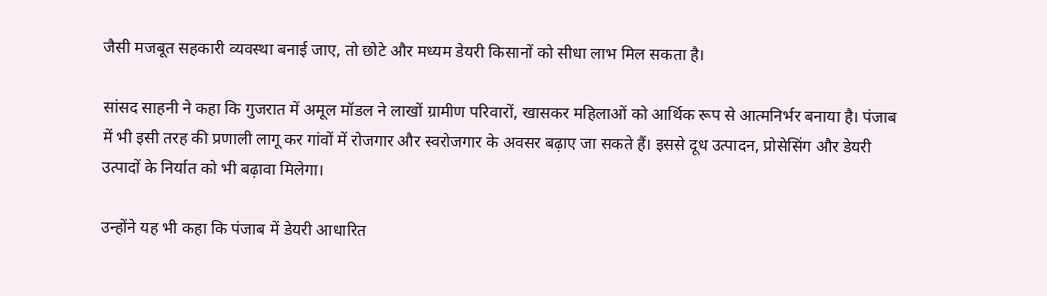जैसी मजबूत सहकारी व्यवस्था बनाई जाए, तो छोटे और मध्यम डेयरी किसानों को सीधा लाभ मिल सकता है।

सांसद साहनी ने कहा कि गुजरात में अमूल मॉडल ने लाखों ग्रामीण परिवारों, खासकर महिलाओं को आर्थिक रूप से आत्मनिर्भर बनाया है। पंजाब में भी इसी तरह की प्रणाली लागू कर गांवों में रोजगार और स्वरोजगार के अवसर बढ़ाए जा सकते हैं। इससे दूध उत्पादन, प्रोसेसिंग और डेयरी उत्पादों के निर्यात को भी बढ़ावा मिलेगा।

उन्होंने यह भी कहा कि पंजाब में डेयरी आधारित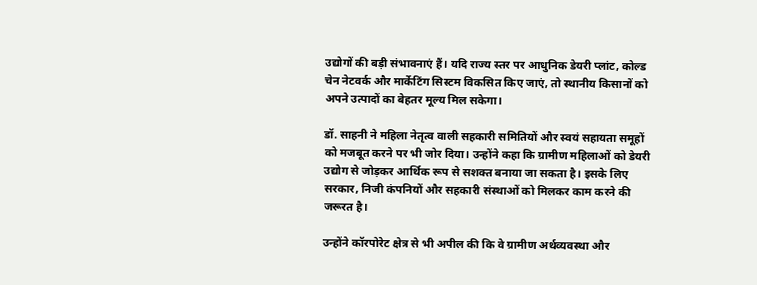उद्योगों की बड़ी संभावनाएं हैं। यदि राज्य स्तर पर आधुनिक डेयरी प्लांट, कोल्ड चेन नेटवर्क और मार्केटिंग सिस्टम विकसित किए जाएं, तो स्थानीय किसानों को अपने उत्पादों का बेहतर मूल्य मिल सकेगा।

डॉ. साहनी ने महिला नेतृत्व वाली सहकारी समितियों और स्वयं सहायता समूहों को मजबूत करने पर भी जोर दिया। उन्होंने कहा कि ग्रामीण महिलाओं को डेयरी उद्योग से जोड़कर आर्थिक रूप से सशक्त बनाया जा सकता है। इसके लिए सरकार, निजी कंपनियों और सहकारी संस्थाओं को मिलकर काम करने की जरूरत है।

उन्होंने कॉरपोरेट क्षेत्र से भी अपील की कि वे ग्रामीण अर्थव्यवस्था और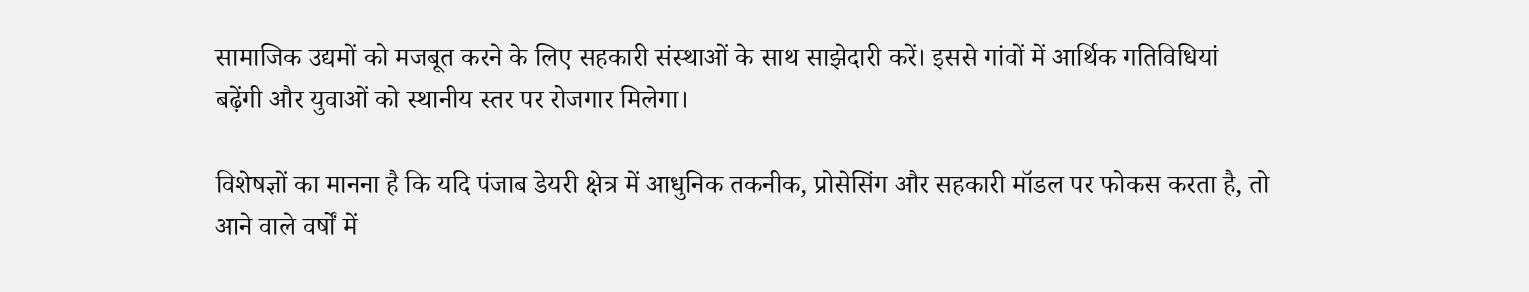सामाजिक उद्यमों को मजबूत करने के लिए सहकारी संस्थाओं के साथ साझेदारी करें। इससे गांवों में आर्थिक गतिविधियां बढ़ेंगी और युवाओं को स्थानीय स्तर पर रोजगार मिलेगा।

विशेषज्ञों का मानना है कि यदि पंजाब डेयरी क्षेत्र में आधुनिक तकनीक, प्रोसेसिंग और सहकारी मॉडल पर फोकस करता है, तो आने वाले वर्षों में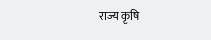राज्य कृषि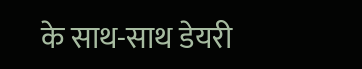के साथ-साथ डेयरी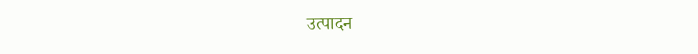उत्पादन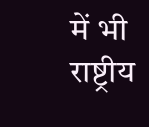में भी राष्ट्रीय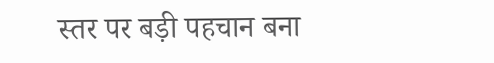स्तर पर बड़ी पहचान बना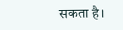सकता है।